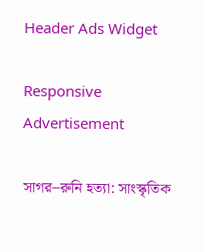Header Ads Widget

Responsive Advertisement

সাগর–রুনি হত্যা: সাংস্কৃতিক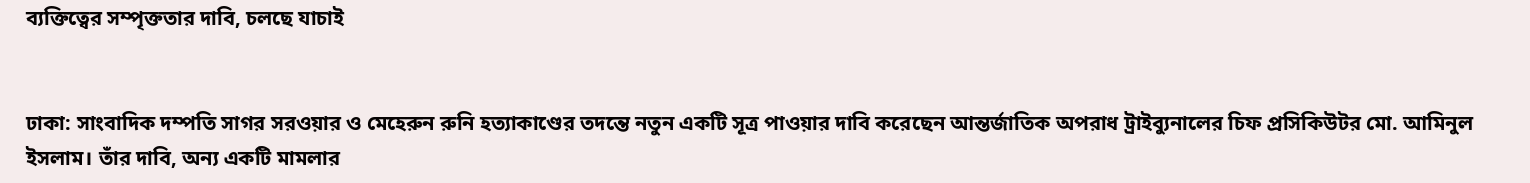ব্যক্তিত্বের সম্পৃক্ততার দাবি, চলছে যাচাই


ঢাকা: সাংবাদিক দম্পতি সাগর সরওয়ার ও মেহেরুন রুনি হত্যাকাণ্ডের তদন্তে নতুন একটি সূত্র পাওয়ার দাবি করেছেন আন্তর্জাতিক অপরাধ ট্রাইব্যুনালের চিফ প্রসিকিউটর মো. আমিনুল ইসলাম। তাঁর দাবি, অন্য একটি মামলার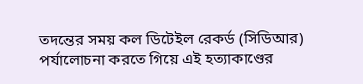তদন্তের সময় কল ডিটেইল রেকর্ড (সিডিআর) পর্যালোচনা করতে গিয়ে এই হত্যাকাণ্ডের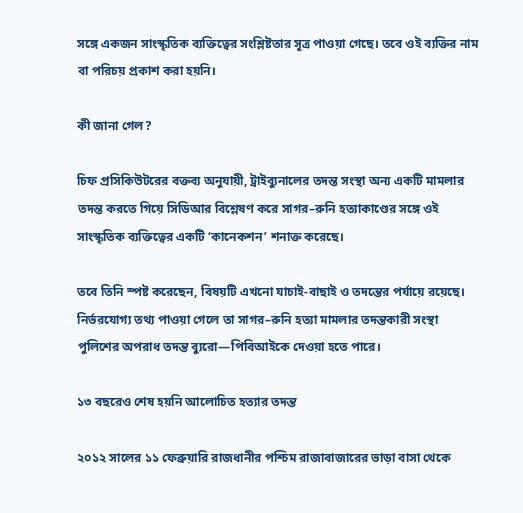সঙ্গে একজন সাংস্কৃতিক ব্যক্তিত্বের সংশ্লিষ্টতার সূত্র পাওয়া গেছে। তবে ওই ব্যক্তির নাম বা পরিচয় প্রকাশ করা হয়নি।

কী জানা গেল?

চিফ প্রসিকিউটরের বক্তব্য অনুযায়ী, ট্রাইব্যুনালের তদন্ত সংস্থা অন্য একটি মামলার তদন্ত করতে গিয়ে সিডিআর বিশ্লেষণ করে সাগর–রুনি হত্যাকাণ্ডের সঙ্গে ওই সাংস্কৃতিক ব্যক্তিত্বের একটি ‘কানেকশন’ শনাক্ত করেছে।

তবে তিনি স্পষ্ট করেছেন, বিষয়টি এখনো যাচাই-বাছাই ও তদন্তের পর্যায়ে রয়েছে। নির্ভরযোগ্য তথ্য পাওয়া গেলে তা সাগর–রুনি হত্যা মামলার তদন্তকারী সংস্থা পুলিশের অপরাধ তদন্ত ব্যুরো—পিবিআইকে দেওয়া হতে পারে।

১৩ বছরেও শেষ হয়নি আলোচিত হত্যার তদন্ত

২০১২ সালের ১১ ফেব্রুয়ারি রাজধানীর পশ্চিম রাজাবাজারের ভাড়া বাসা থেকে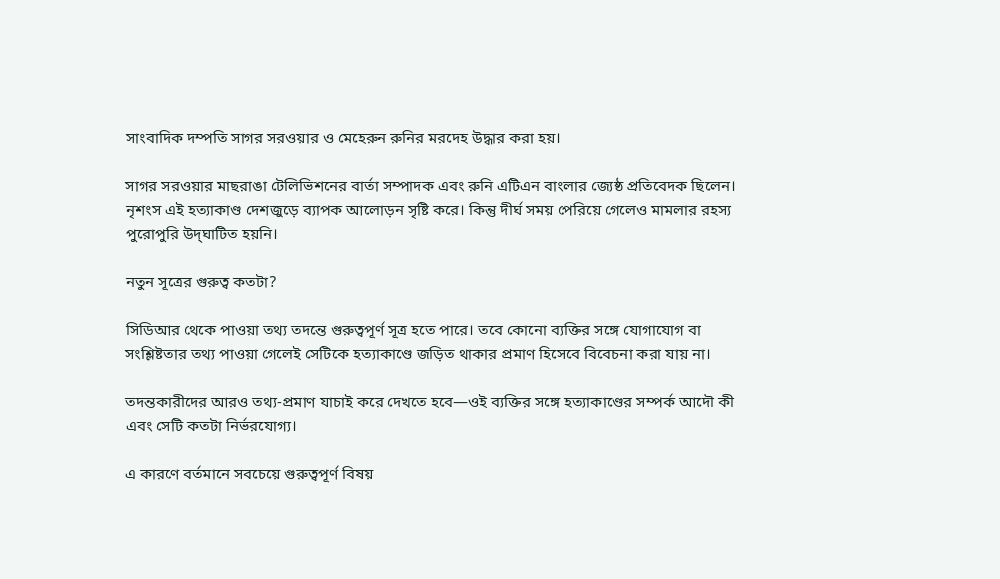সাংবাদিক দম্পতি সাগর সরওয়ার ও মেহেরুন রুনির মরদেহ উদ্ধার করা হয়।

সাগর সরওয়ার মাছরাঙা টেলিভিশনের বার্তা সম্পাদক এবং রুনি এটিএন বাংলার জ্যেষ্ঠ প্রতিবেদক ছিলেন। নৃশংস এই হত্যাকাণ্ড দেশজুড়ে ব্যাপক আলোড়ন সৃষ্টি করে। কিন্তু দীর্ঘ সময় পেরিয়ে গেলেও মামলার রহস্য পুরোপুরি উদ্‌ঘাটিত হয়নি।

নতুন সূত্রের গুরুত্ব কতটা?

সিডিআর থেকে পাওয়া তথ্য তদন্তে গুরুত্বপূর্ণ সূত্র হতে পারে। তবে কোনো ব্যক্তির সঙ্গে যোগাযোগ বা সংশ্লিষ্টতার তথ্য পাওয়া গেলেই সেটিকে হত্যাকাণ্ডে জড়িত থাকার প্রমাণ হিসেবে বিবেচনা করা যায় না।

তদন্তকারীদের আরও তথ্য-প্রমাণ যাচাই করে দেখতে হবে—ওই ব্যক্তির সঙ্গে হত্যাকাণ্ডের সম্পর্ক আদৌ কী এবং সেটি কতটা নির্ভরযোগ্য।

এ কারণে বর্তমানে সবচেয়ে গুরুত্বপূর্ণ বিষয়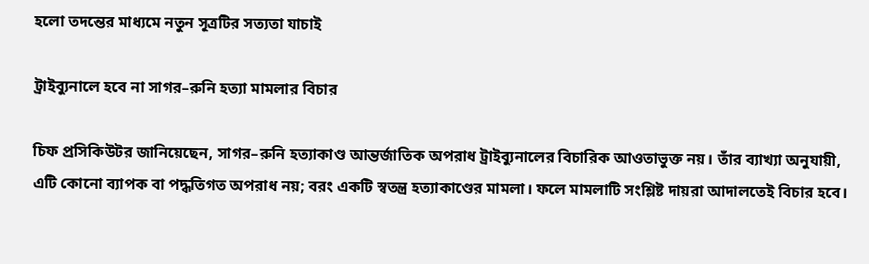হলো তদন্তের মাধ্যমে নতুন সূত্রটির সত্যতা যাচাই

ট্রাইব্যুনালে হবে না সাগর–রুনি হত্যা মামলার বিচার

চিফ প্রসিকিউটর জানিয়েছেন, সাগর–রুনি হত্যাকাণ্ড আন্তর্জাতিক অপরাধ ট্রাইব্যুনালের বিচারিক আওতাভুক্ত নয়। তাঁর ব্যাখ্যা অনুযায়ী, এটি কোনো ব্যাপক বা পদ্ধতিগত অপরাধ নয়; বরং একটি স্বতন্ত্র হত্যাকাণ্ডের মামলা। ফলে মামলাটি সংশ্লিষ্ট দায়রা আদালতেই বিচার হবে।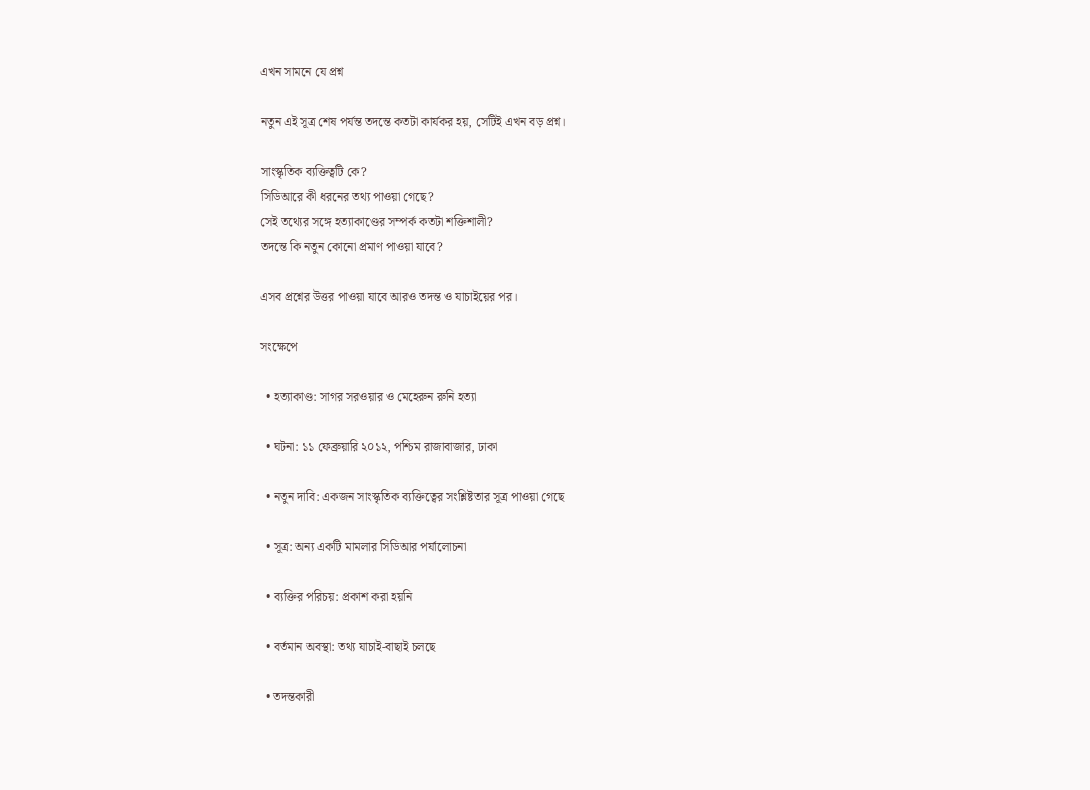এখন সামনে যে প্রশ্ন

নতুন এই সূত্র শেষ পর্যন্ত তদন্তে কতটা কার্যকর হয়, সেটিই এখন বড় প্রশ্ন।

সাংস্কৃতিক ব্যক্তিত্বটি কে?
সিডিআরে কী ধরনের তথ্য পাওয়া গেছে?
সেই তথ্যের সঙ্গে হত্যাকাণ্ডের সম্পর্ক কতটা শক্তিশালী?
তদন্তে কি নতুন কোনো প্রমাণ পাওয়া যাবে?

এসব প্রশ্নের উত্তর পাওয়া যাবে আরও তদন্ত ও যাচাইয়ের পর।

সংক্ষেপে

  • হত্যাকাণ্ড: সাগর সরওয়ার ও মেহেরুন রুনি হত্যা

  • ঘটনা: ১১ ফেব্রুয়ারি ২০১২, পশ্চিম রাজাবাজার, ঢাকা

  • নতুন দাবি: একজন সাংস্কৃতিক ব্যক্তিত্বের সংশ্লিষ্টতার সূত্র পাওয়া গেছে

  • সূত্র: অন্য একটি মামলার সিডিআর পর্যালোচনা

  • ব্যক্তির পরিচয়: প্রকাশ করা হয়নি

  • বর্তমান অবস্থা: তথ্য যাচাই-বাছাই চলছে

  • তদন্তকারী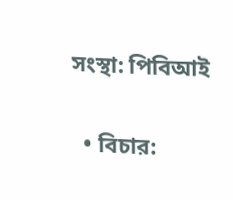সংস্থা: পিবিআই

  • বিচার: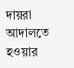দায়রা আদালতে হওয়ার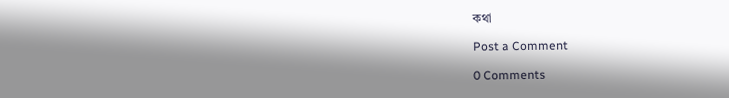কথা

Post a Comment

0 Comments